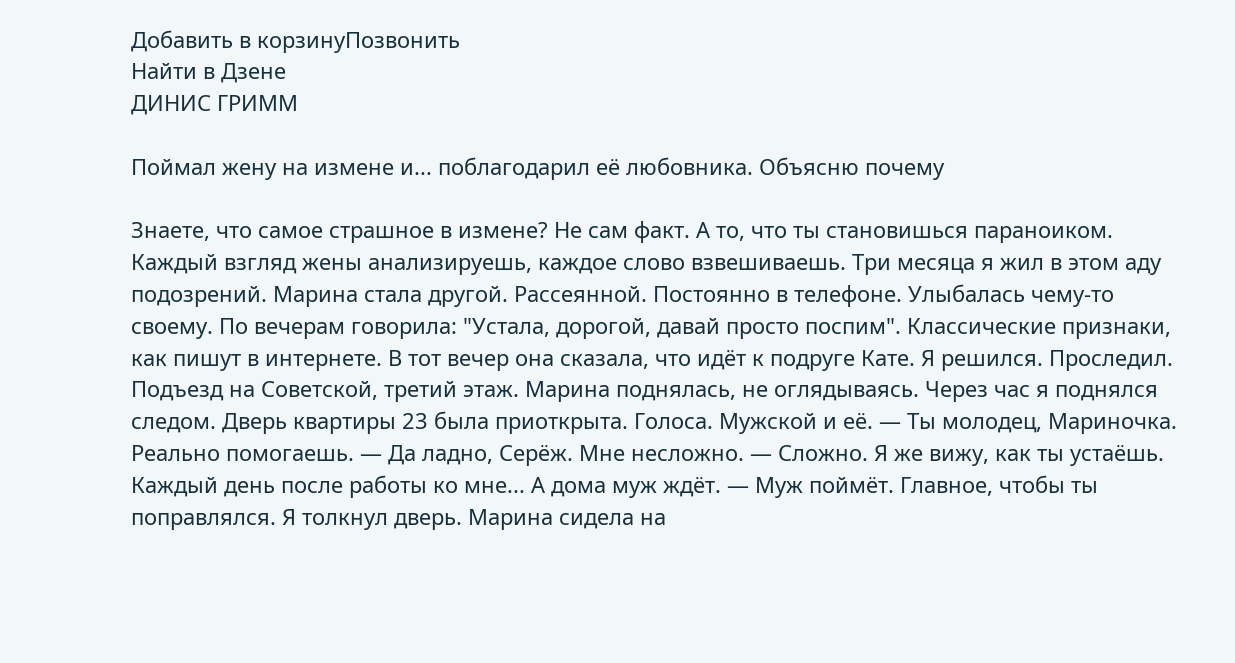Добавить в корзинуПозвонить
Найти в Дзене
ДИНИС ГРИММ

Поймал жену на измене и... поблагодарил её любовника. Объясню почему

Знаете, что самое страшное в измене? Не сам факт. А то, что ты становишься параноиком. Каждый взгляд жены анализируешь, каждое слово взвешиваешь. Три месяца я жил в этом аду подозрений. Марина стала другой. Рассеянной. Постоянно в телефоне. Улыбалась чему-то своему. По вечерам говорила: "Устала, дорогой, давай просто поспим". Классические признаки, как пишут в интернете. В тот вечер она сказала, что идёт к подруге Кате. Я решился. Проследил. Подъезд на Советской, третий этаж. Марина поднялась, не оглядываясь. Через час я поднялся следом. Дверь квартиры 23 была приоткрыта. Голоса. Мужской и её. — Ты молодец, Мариночка. Реально помогаешь. — Да ладно, Серёж. Мне несложно. — Сложно. Я же вижу, как ты устаёшь. Каждый день после работы ко мне... А дома муж ждёт. — Муж поймёт. Главное, чтобы ты поправлялся. Я толкнул дверь. Марина сидела на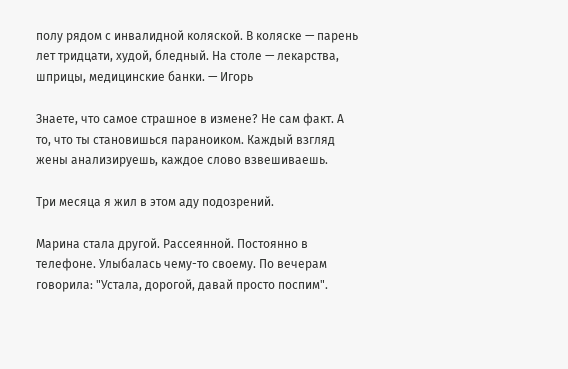полу рядом с инвалидной коляской. В коляске — парень лет тридцати, худой, бледный. На столе — лекарства, шприцы, медицинские банки. — Игорь

Знаете, что самое страшное в измене? Не сам факт. А то, что ты становишься параноиком. Каждый взгляд жены анализируешь, каждое слово взвешиваешь.

Три месяца я жил в этом аду подозрений.

Марина стала другой. Рассеянной. Постоянно в телефоне. Улыбалась чему-то своему. По вечерам говорила: "Устала, дорогой, давай просто поспим".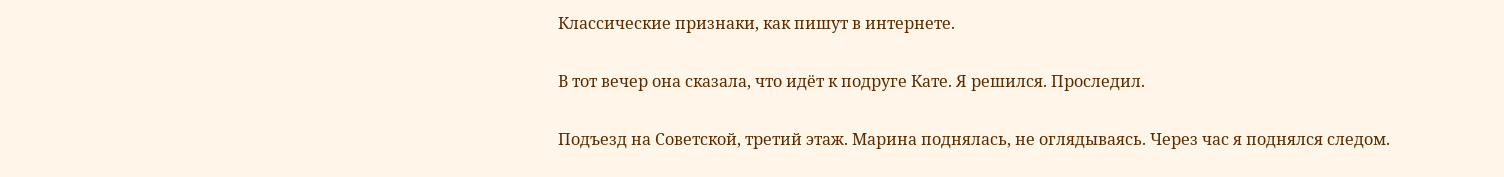Классические признаки, как пишут в интернете.

В тот вечер она сказала, что идёт к подруге Кате. Я решился. Проследил.

Подъезд на Советской, третий этаж. Марина поднялась, не оглядываясь. Через час я поднялся следом.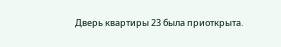Дверь квартиры 23 была приоткрыта.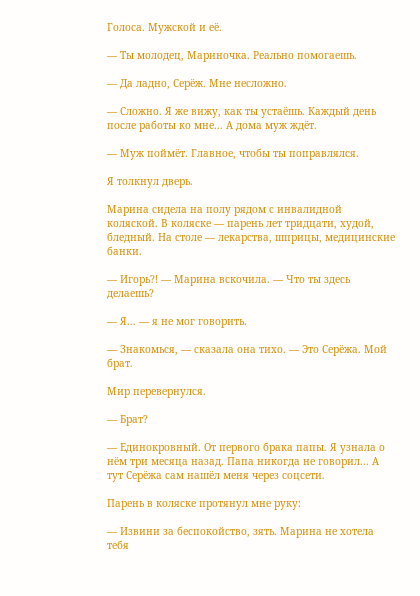Голоса. Мужской и её.

— Ты молодец, Мариночка. Реально помогаешь.

— Да ладно, Серёж. Мне несложно.

— Сложно. Я же вижу, как ты устаёшь. Каждый день после работы ко мне... А дома муж ждёт.

— Муж поймёт. Главное, чтобы ты поправлялся.

Я толкнул дверь.

Марина сидела на полу рядом с инвалидной коляской. В коляске — парень лет тридцати, худой, бледный. На столе — лекарства, шприцы, медицинские банки.

— Игорь?! — Марина вскочила. — Что ты здесь делаешь?

— Я... — я не мог говорить.

— Знакомься, — сказала она тихо. — Это Серёжа. Мой брат.

Мир перевернулся.

— Брат?

— Единокровный. От первого брака папы. Я узнала о нём три месяца назад. Папа никогда не говорил... А тут Серёжа сам нашёл меня через соцсети.

Парень в коляске протянул мне руку:

— Извини за беспокойство, зять. Марина не хотела тебя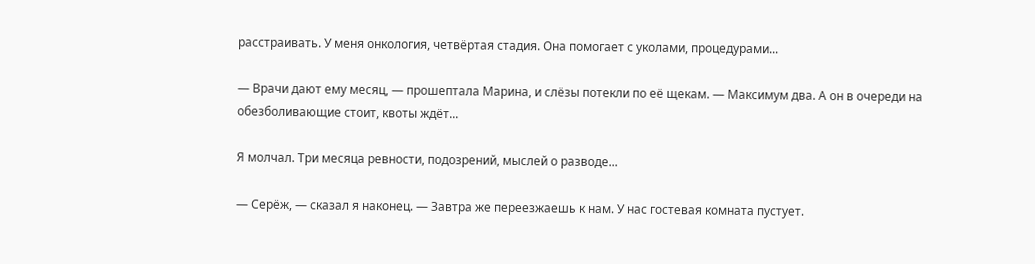расстраивать. У меня онкология, четвёртая стадия. Она помогает с уколами, процедурами...

— Врачи дают ему месяц, — прошептала Марина, и слёзы потекли по её щекам. — Максимум два. А он в очереди на обезболивающие стоит, квоты ждёт...

Я молчал. Три месяца ревности, подозрений, мыслей о разводе...

— Серёж, — сказал я наконец. — Завтра же переезжаешь к нам. У нас гостевая комната пустует.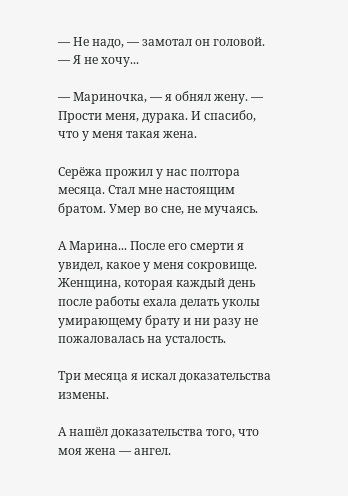— Не надо, — замотал он головой. — Я не хочу...

— Мариночка, — я обнял жену. — Прости меня, дурака. И спасибо, что у меня такая жена.

Серёжа прожил у нас полтора месяца. Стал мне настоящим братом. Умер во сне, не мучаясь.

А Марина... После его смерти я увидел, какое у меня сокровище. Женщина, которая каждый день после работы ехала делать уколы умирающему брату и ни разу не пожаловалась на усталость.

Три месяца я искал доказательства измены.

А нашёл доказательства того, что моя жена — ангел.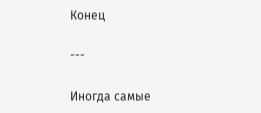Конец

---

Иногда самые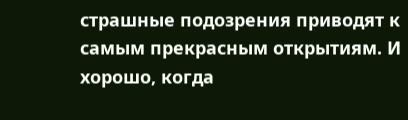страшные подозрения приводят к самым прекрасным открытиям. И хорошо, когда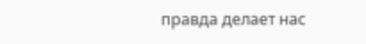правда делает нас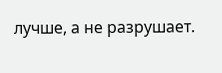лучше, а не разрушает.